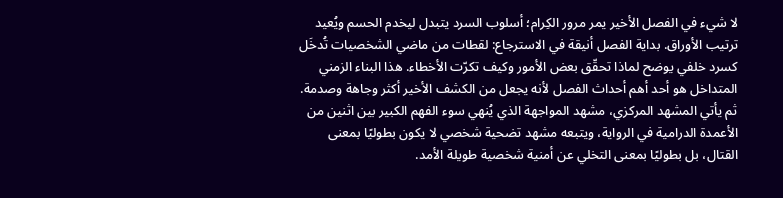لا شيء في الفصل الأخير يمر مرور الكِرام؛ أسلوب السرد يتبدل ليخدم الحسم ويُعيد ترتيب الأوراق. بداية الفصل أنيقة في الاسترجاع: لقطات من ماضي الشخصيات تُدخَل كسرد خلفي يوضح لماذا تحقّق بعض الأمور وكيف تكرّت الأخطاء. هذا البناء الزمني المتداخل هو أحد أهم أحداث الفصل لأنه يجعل من الكشف الأخير أكثر وجاهة وصدمة.
ثم يأتي المشهد المركزي، مشهد المواجهة الذي يُنهي سوء الفهم الكبير بين اثنين من الأعمدة الدرامية في الرواية، ويتبعه مشهد تضحية شخصي لا يكون بطوليًا بمعنى القتال، بل بطوليًا بمعنى التخلي عن أمنية شخصية طويلة الأمد.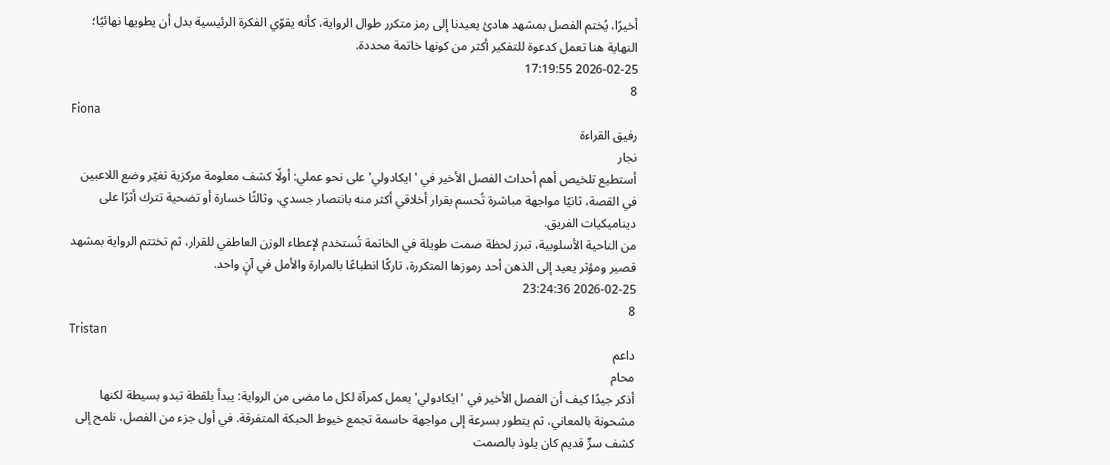أخيرًا، يُختم الفصل بمشهد هادئ يعيدنا إلى رمز متكرر طوال الرواية، كأنه يقوّي الفكرة الرئيسية بدل أن يطويها نهائيًا؛ النهاية هنا تعمل كدعوة للتفكير أكثر من كونها خاتمة محددة.
2026-02-25 17:19:55
8
Fiona
رفيق القراءة
نجار
أستطيع تلخيص أهم أحداث الفصل الأخير في 'ايكادولي' على نحو عملي: أولًا كشف معلومة مركزية تغيّر وضع اللاعبين في القصة، ثانيًا مواجهة مباشرة تُحسم بقرار أخلاقي أكثر منه بانتصار جسدي، وثالثًا خسارة أو تضحية تترك أثرًا على ديناميكيات الفريق.
من الناحية الأسلوبية، تبرز لحظة صمت طويلة في الخاتمة تُستخدم لإعطاء الوزن العاطفي للقرار، ثم تختتم الرواية بمشهد قصير ومؤثر يعيد إلى الذهن أحد رموزها المتكررة، تاركًا انطباعًا بالمرارة والأمل في آنٍ واحد.
2026-02-25 23:24:36
8
Tristan
داعم
محام
أذكر جيدًا كيف أن الفصل الأخير في 'ايكادولي' يعمل كمرآة لكل ما مضى من الرواية: يبدأ بلقطة تبدو بسيطة لكنها مشحونة بالمعاني، ثم يتطور بسرعة إلى مواجهة حاسمة تجمع خيوط الحبكة المتفرقة. في أول جزء من الفصل، نلمح إلى كشف سرٍّ قديم كان يلوذ بالصمت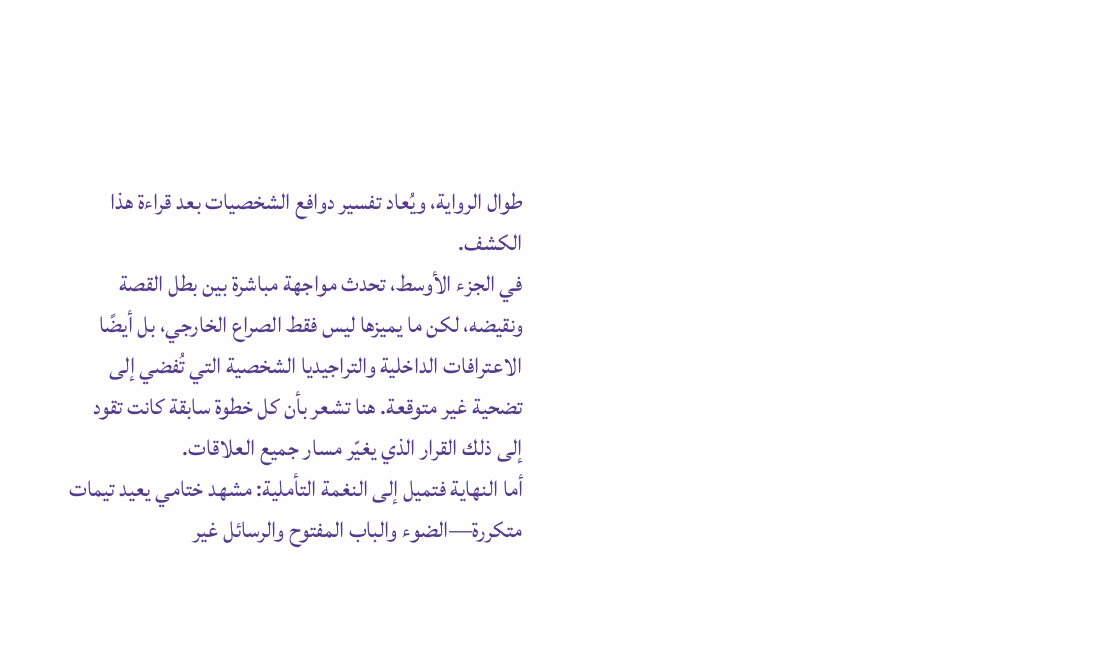طوال الرواية، ويُعاد تفسير دوافع الشخصيات بعد قراءة هذا الكشف.
في الجزء الأوسط، تحدث مواجهة مباشرة بين بطل القصة ونقيضه، لكن ما يميزها ليس فقط الصراع الخارجي، بل أيضًا الاعترافات الداخلية والتراجيديا الشخصية التي تُفضي إلى تضحية غير متوقعة. هنا تشعر بأن كل خطوة سابقة كانت تقود إلى ذلك القرار الذي يغيّر مسار جميع العلاقات.
أما النهاية فتميل إلى النغمة التأملية: مشهد ختامي يعيد تيمات متكررة—الضوء والباب المفتوح والرسائل غير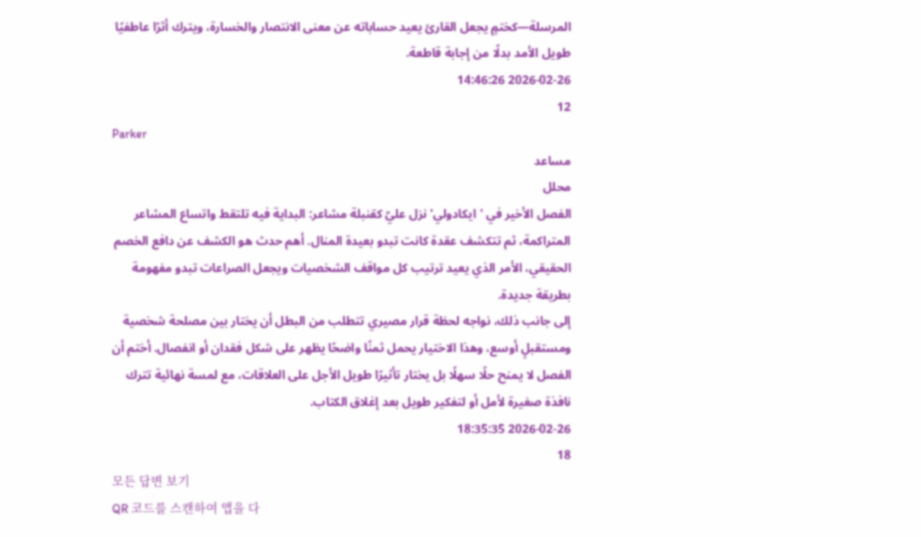المرسلة—كختمٍ يجعل القارئ يعيد حساباته عن معنى الانتصار والخسارة، ويترك أثرًا عاطفيًا طويل الأمد بدلًا من إجابة قاطعة.
2026-02-26 14:46:26
12
Parker
مساعد
محلل
الفصل الأخير في 'ايكادولي' نزل عليّ كقنبلة مشاعر: البداية فيه تلتقط واتساع المشاعر المتراكمة، ثم تتكشف عقدة كانت تبدو بعيدة المنال. أهم حدث هو الكشف عن دافع الخصم الحقيقي، الأمر الذي يعيد ترتيب كل مواقف الشخصيات ويجعل الصراعات تبدو مفهومة بطريقة جديدة.
إلى جانب ذلك، نواجه لحظة قرار مصيري تتطلب من البطل أن يختار بين مصلحة شخصية ومستقبلٍ أوسع، وهذا الاختيار يحمل ثمنًا واضحًا يظهر على شكل فقدان أو انفصال. أختم أن الفصل لا يمنح حلًا سهلًا بل يختار تأثيرًا طويل الأجل على العلاقات، مع لمسة نهائية تترك نافذة صغيرة لأمل أو لتفكير طويل بعد إغلاق الكتاب.
2026-02-26 18:35:35
18
모든 답변 보기
QR 코드를 스캔하여 앱을 다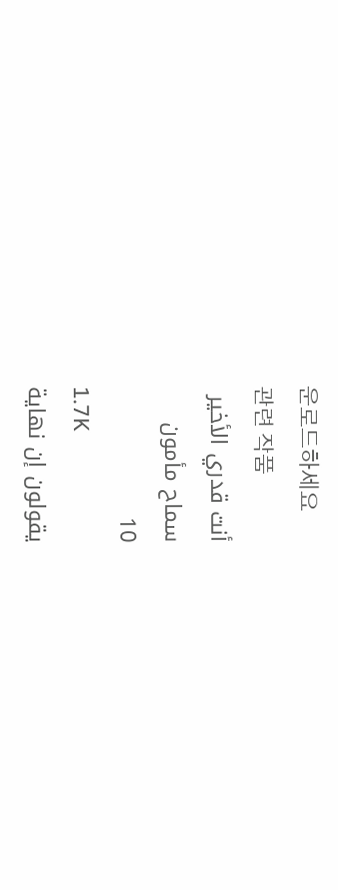운로드하세요
관련 작품
أنت قدري الأخير
سماح مأمون
10
1.7K
يقولون إن نهاية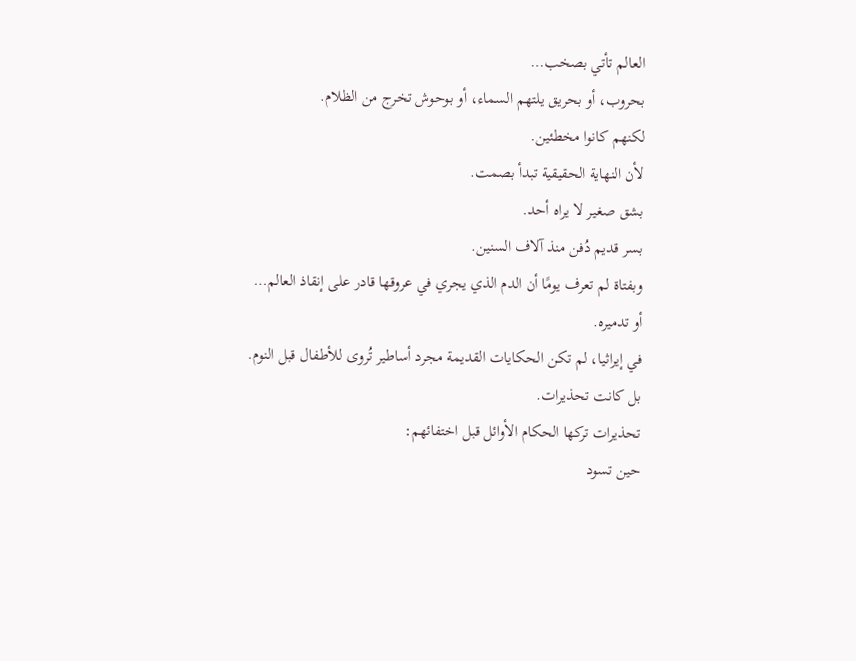العالم تأتي بصخب…
بحروب، أو بحريق يلتهم السماء، أو بوحوش تخرج من الظلام.
لكنهم كانوا مخطئين.
لأن النهاية الحقيقية تبدأ بصمت.
بشق صغير لا يراه أحد.
بسر قديم دُفن منذ آلاف السنين.
وبفتاة لم تعرف يومًا أن الدم الذي يجري في عروقها قادر على إنقاذ العالم…
أو تدميره.
في إيراثيا، لم تكن الحكايات القديمة مجرد أساطير تُروى للأطفال قبل النوم.
بل كانت تحذيرات.
تحذيرات تركها الحكام الأوائل قبل اختفائهم:
حين تسود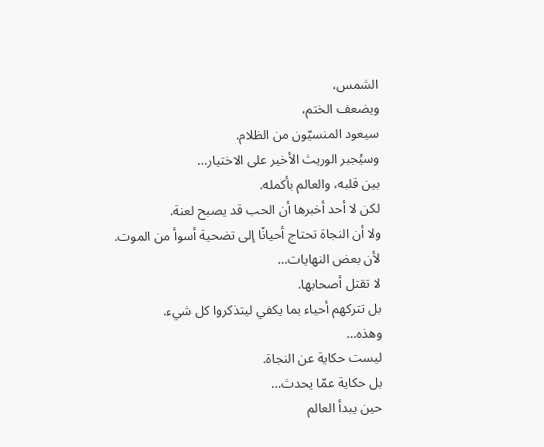الشمس،
ويضعف الختم،
سيعود المنسيّون من الظلام.
وسيُجبر الوريث الأخير على الاختيار…
بين قلبه، والعالم بأكمله.
لكن لا أحد أخبرها أن الحب قد يصبح لعنة.
ولا أن النجاة تحتاج أحيانًا إلى تضحية أسوأ من الموت.
لأن بعض النهايات…
لا تقتل أصحابها.
بل تتركهم أحياء بما يكفي ليتذكروا كل شيء.
وهذه…
ليست حكاية عن النجاة.
بل حكاية عمّا يحدث…
حين يبدأ العالم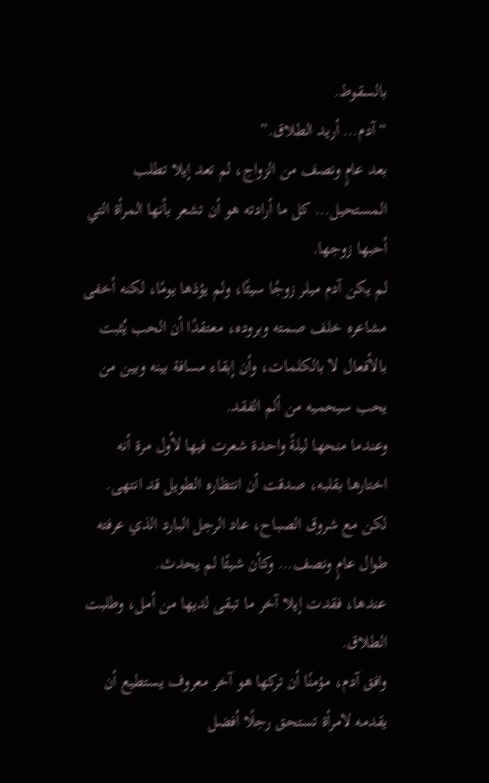بالسقوط.
“آدم… أريد الطلاق.”
بعد عامٍ ونصف من الزواج، لم تعد إيلا تطلب المستحيل… كل ما أرادته هو أن تشعر بأنها المرأة التي أحبها زوجها.
لم يكن آدم ميلر زوجًا سيئًا، ولم يؤذها يومًا، لكنه أخفى مشاعره خلف صمته وبروده، معتقدًا أن الحب يُثبت بالأفعال لا بالكلمات، وأن إبقاء مسافة بينه وبين من يحب سيحميه من ألم الفقد.
وعندما منحها ليلةً واحدة شعرت فيها لأول مرة أنه اختارها بقلبه، صدقت أن انتظاره الطويل قد انتهى.
لكن مع شروق الصباح، عاد الرجل البارد الذي عرفته طوال عامٍ ونصف… وكأن شيئًا لم يحدث.
عندها، فقدت إيلا آخر ما تبقى لديها من أمل، وطلبت الطلاق.
وافق آدم، مؤمنًا أن تركها هو آخر معروف يستطيع أن يقدمه لامرأة تستحق رجلًا أفضل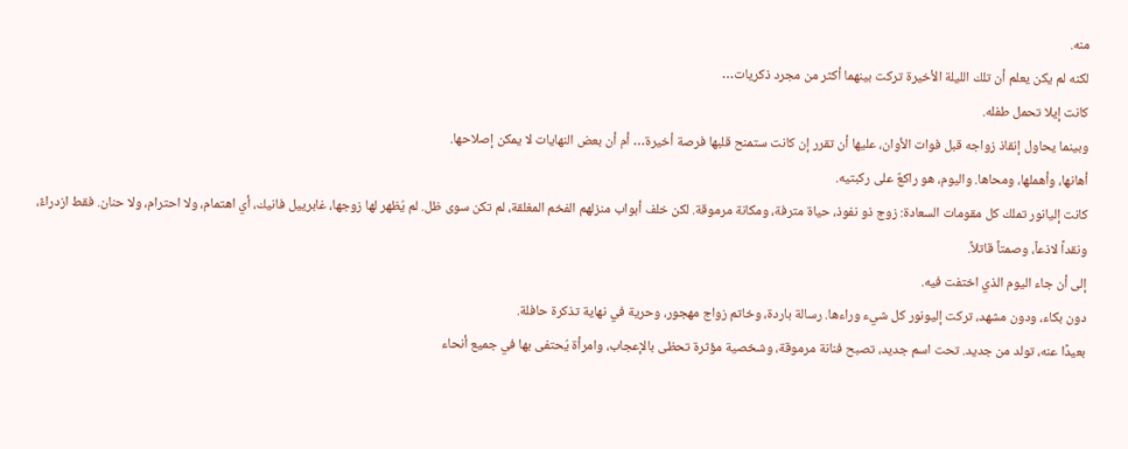منه.
لكنه لم يكن يعلم أن تلك الليلة الأخيرة تركت بينهما أكثر من مجرد ذكريات…
كانت إيلا تحمل طفله.
وبينما يحاول إنقاذ زواجه قبل فوات الأوان، عليها أن تقرر إن كانت ستمنح قلبها فرصة أخيرة… أم أن بعض النهايات لا يمكن إصلاحها.
أهانها، وأهملها، ومحاها. واليوم، هو راكعٌ على ركبتيه.
كانت إليانور تملك كل مقومات السعادة: زوج ذو نفوذ، حياة مترفة، ومكانة مرموقة. لكن خلف أبواب منزلهم الفخم المغلقة، لم تكن سوى ظل. لم يُظهر لها زوجها، غابرييل فانيك، أي اهتمام، ولا احترام، ولا حنان. فقط ازدراءً، ونقداً لاذعاً، وصمتاً قاتلاً.
إلى أن جاء اليوم الذي اختفت فيه.
دون بكاء، ودون مشهد، تركت إليونور كل شيء وراءها. رسالة باردة، وخاتم زواج مهجور، وحرية في نهاية تذكرة حافلة.
بعيدًا عنه، تولد من جديد. تحت اسم جديد، تصبح فنانة مرموقة، وشخصية مؤثرة تحظى بالإعجاب، وامرأة يُحتفى بها في جميع أنحاء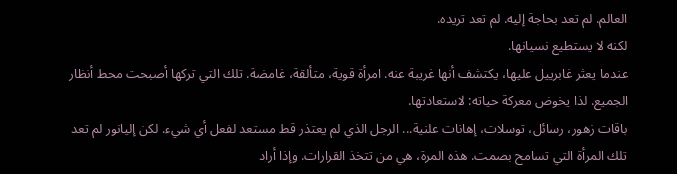العالم. لم تعد بحاجة إليه. لم تعد تريده.
لكنه لا يستطيع نسيانها.
عندما يعثر غابرييل عليها، يكتشف أنها غريبة عنه. امرأة قوية، متألقة، غامضة. تلك التي تركها أصبحت محط أنظار الجميع. لذا يخوض معركة حياته: لاستعادتها.
باقات زهور، رسائل، توسلات، إهانات علنية... الرجل الذي لم يعتذر قط مستعد لفعل أي شيء. لكن إليانور لم تعد تلك المرأة التي تسامح بصمت. هذه المرة، هي من تتخذ القرارات. وإذا أراد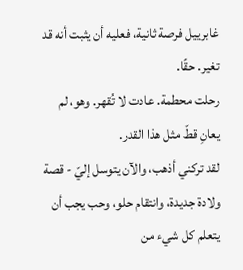غابرييل فرصة ثانية، فعليه أن يثبت أنه قد تغير. حقًا.
رحلت محطمة. عادت لا تُقهر. وهو، لم يعانِ قطّ مثل هذا القدر.
لقد تركني أذهب، والآن يتوسل إليّ - قصة ولادة جديدة، وانتقام حلو، وحب يجب أن يتعلم كل شيء من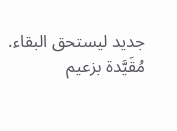جديد ليستحق البقاء.
مُقَيَّدة بزعيم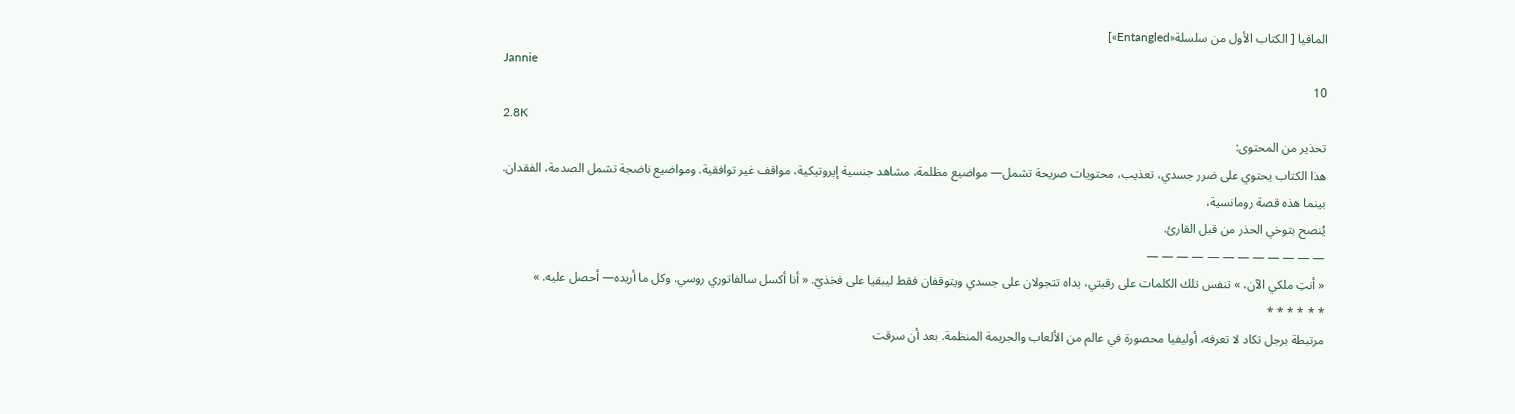المافيا [ الكتاب الأول من سلسلة«Entangled»]
Jannie
10
2.8K
تحذير من المحتوى:
هذا الكتاب يحتوي على ضرر جسدي، تعذيب، محتويات صريحة تشمل— مواضيع مظلمة، مشاهد جنسية إيروتيكية، مواقف غير توافقية. ومواضيع ناضجة تشمل الصدمة، الفقدان.
بينما هذه قصة رومانسية،
يُنصح بتوخي الحذر من قبل القارئ.
— — — — — — — — — — — —
« أنتِ ملكي الآن، » تنفس تلك الكلمات على رقبتي، يداه تتجولان على جسدي ويتوقفان فقط ليبقيا على فخذيّ. « أنا أكسل سالفاتوري روسي. وكل ما أريده— أحصل عليه. »
* * * * * *
مرتبطة برجل تكاد لا تعرفه، أوليفيا محصورة في عالم من الألعاب والجريمة المنظمة. بعد أن سرقت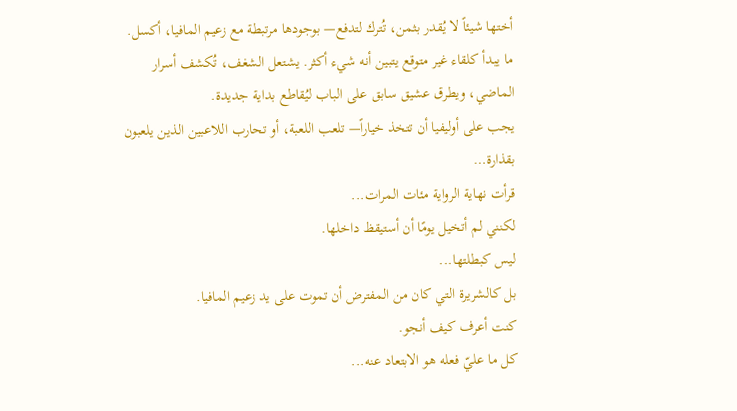أختها شيئاً لا يُقدر بثمن، تُترك لتدفع— بوجودها مرتبطة مع زعيم المافيا، أكسل.
ما يبدأ كلقاء غير متوقع يتبين أنه شيء أكثر. يشتعل الشغف، تُكشف أسرار الماضي، ويطرق عشيق سابق على الباب ليُقاطع بداية جديدة.
يجب على أوليفيا أن تتخذ خياراً— تلعب اللعبة، أو تحارب اللاعبين الذين يلعبون بقذارة…
قرأت نهاية الرواية مئات المرات...
لكنني لم أتخيل يومًا أن أستيقظ داخلها.
ليس كبطلتها...
بل كالشريرة التي كان من المفترض أن تموت على يد زعيم المافيا.
كنت أعرف كيف أنجو.
كل ما عليّ فعله هو الابتعاد عنه...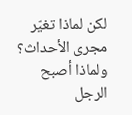لكن لماذا تغيّر مجرى الأحداث؟
ولماذا أصبح الرجل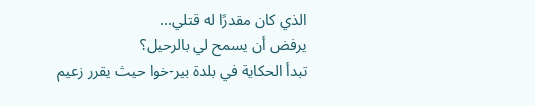الذي كان مقدرًا له قتلي...
يرفض أن يسمح لي بالرحيل؟
تبدأ الحكاية في بلدة بير-خوا حيث يقرر زعيم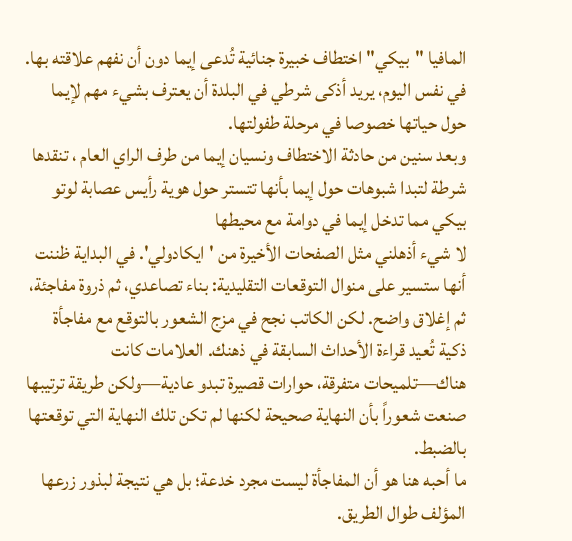المافيا "بيكي" اختطاف خبيرة جنائية تُدعى إيما دون أن نفهم علاقته بها. في نفس اليوم، يريد أذكى شرطي في البلدة أن يعترف بشيء مهم لإيما حول حياتها خصوصا في مرحلة طفولتها.
وبعد سنين من حادثة الاختطاف ونسيان إيما من طرف الراي العام ، تنقدها شرطة لتبدا شبوهات حول إيما بأنها تتستر حول هوية رأيس عصابة لوتو بيكي مما تدخل إيما في دوامة مع محيطها
لا شيء أذهلني مثل الصفحات الأخيرة من 'ايكادولي'. في البداية ظننت أنها ستسير على منوال التوقعات التقليدية: بناء تصاعدي، ثم ذروة مفاجئة، ثم إغلاق واضح. لكن الكاتب نجح في مزج الشعور بالتوقع مع مفاجأة ذكية تُعيد قراءة الأحداث السابقة في ذهنك. العلامات كانت هناك—تلميحات متفرقة، حوارات قصيرة تبدو عادية—ولكن طريقة ترتيبها صنعت شعوراً بأن النهاية صحيحة لكنها لم تكن تلك النهاية التي توقعتها بالضبط.
ما أحبه هنا هو أن المفاجأة ليست مجرد خدعة؛ بل هي نتيجة لبذور زرعها المؤلف طوال الطريق.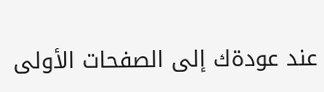عند عودةك إلى الصفحات الأولى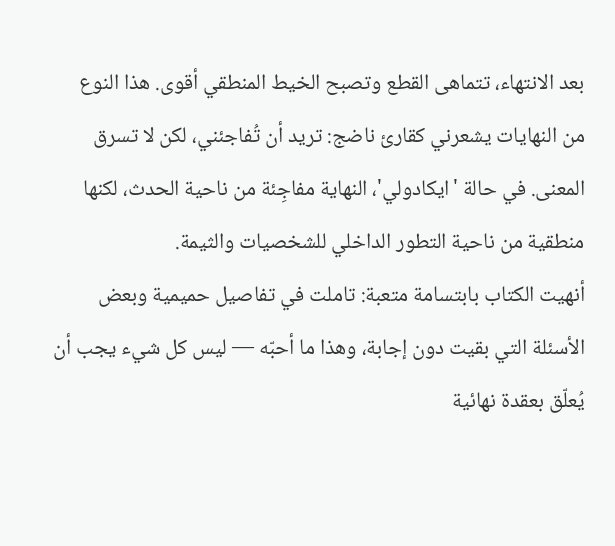بعد الانتهاء، تتماهى القطع وتصبح الخيط المنطقي أقوى. هذا النوع من النهايات يشعرني كقارئ ناضج: تريد أن تُفاجئني، لكن لا تسرق المعنى. في حالة 'ايكادولي'، النهاية مفاجِئة من ناحية الحدث، لكنها منطقية من ناحية التطور الداخلي للشخصيات والثيمة.
أنهيت الكتاب بابتسامة متعبة: تاملت في تفاصيل حميمية وبعض الأسئلة التي بقيت دون إجابة، وهذا ما أحبّه — ليس كل شيء يجب أن يُعلّق بعقدة نهائية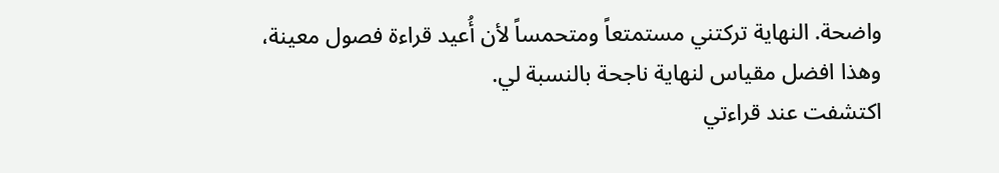واضحة. النهاية تركتني مستمتعاً ومتحمساً لأن أُعيد قراءة فصول معينة، وهذا افضل مقياس لنهاية ناجحة بالنسبة لي.
اكتشفت عند قراءتي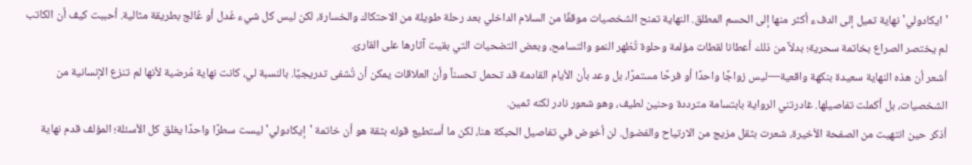'ايكادولي' نهاية تميل إلى الدفء أكثر منها إلى الحسم المطلق. النهاية تمنح الشخصيات موقفًا من السلام الداخلي بعد رحلة طويلة من الاحتكاك والخسارة، لكن ليس كل شيء عُدل أو عُالج بطريقة مثالية. أحببت كيف أن الكاتب لم يختصر الصراع بخاتمة سحرية؛ بدلاً من ذلك أعطانا لقطات مؤلمة وحلوة تُظهر النمو والتسامح، وبعض التضحيات التي بقيت آثارها على القارئ.
أشعر أن هذه النهاية سعيدة بنكهة واقعية—ليس زواجًا واحدًا أو فرحًا مستمرًا، بل وعد بأن الأيام القادمة قد تحمل تحسناً وأن العلاقات يمكن أن تُشفى تدريجيًا. بالنسبة لي، كانت نهاية مُرضية لأنها لم تنزع الإنسانية من الشخصيات، بل أكملت تفاصيلها. غادرتني الرواية بابتسامة مترددة وحنين لطيف، وهو شعور نادر لكنه ثمين.
أذكر حين انتهيت من الصفحة الأخيرة، شعرت بثقل مزيج من الارتياح والفضول. لن أخوض في تفاصيل الحبكة هنا، لكن ما أستطيع قوله بثقة هو أن خاتمة 'إيكادولي' ليست سطرًا واحدًا يغلق كل الأسئلة؛ المؤلف قدم نهاية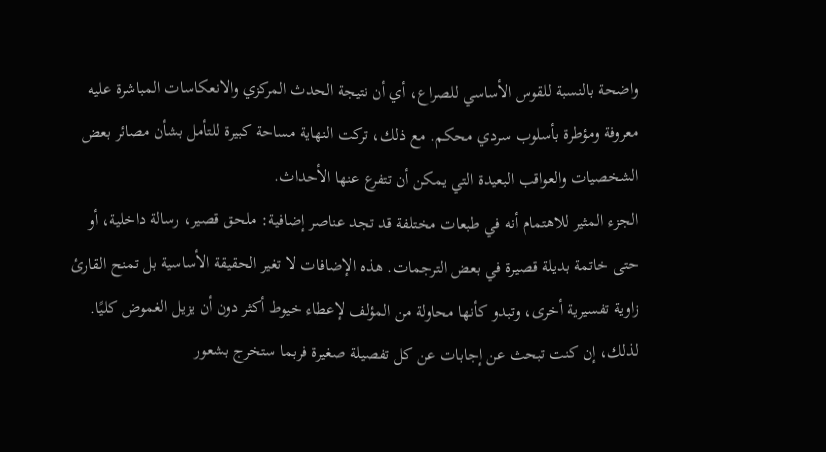واضحة بالنسبة للقوس الأساسي للصراع، أي أن نتيجة الحدث المركزي والانعكاسات المباشرة عليه معروفة ومؤطرة بأسلوب سردي محكم. مع ذلك، تركت النهاية مساحة كبيرة للتأمل بشأن مصائر بعض الشخصيات والعواقب البعيدة التي يمكن أن تتفرع عنها الأحداث.
الجزء المثير للاهتمام أنه في طبعات مختلفة قد تجد عناصر إضافية: ملحق قصير، رسالة داخلية، أو حتى خاتمة بديلة قصيرة في بعض الترجمات. هذه الإضافات لا تغير الحقيقة الأساسية بل تمنح القارئ زاوية تفسيرية أخرى، وتبدو كأنها محاولة من المؤلف لإعطاء خيوط أكثر دون أن يزيل الغموض كليًا. لذلك، إن كنت تبحث عن إجابات عن كل تفصيلة صغيرة فربما ستخرج بشعور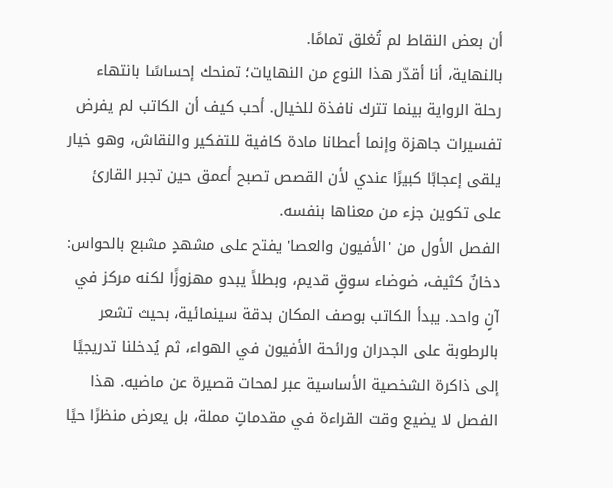أن بعض النقاط لم تُغلق تمامًا.
بالنهاية، أنا أقدّر هذا النوع من النهايات؛ تمنحك إحساسًا بانتهاء رحلة الرواية بينما تترك نافذة للخيال. أحب كيف أن الكاتب لم يفرض تفسيرات جاهزة وإنما أعطانا مادة كافية للتفكير والنقاش، وهو خيار يلقى إعجابًا كبيرًا عندي لأن القصص تصبح أعمق حين تجبر القارئ على تكوين جزء من معناها بنفسه.
الفصل الأول من 'الأفيون والعصا' يفتح على مشهدٍ مشبع بالحواس: دخانٌ كثيف، ضوضاء سوقٍ قديم، وبطلاً يبدو مهزوزًا لكنه مركز في آنٍ واحد. يبدأ الكاتب بوصف المكان بدقة سينمائية، بحيث تشعر بالرطوبة على الجدران ورائحة الأفيون في الهواء، ثم يُدخلنا تدريجيًا إلى ذاكرة الشخصية الأساسية عبر لمحات قصيرة عن ماضيه. هذا الفصل لا يضيع وقت القراءة في مقدماتٍ مملة، بل يعرض منظرًا حيًا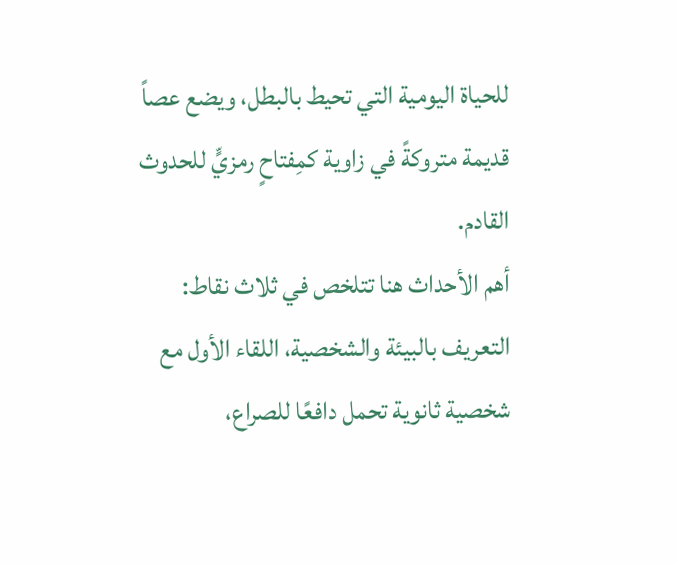للحياة اليومية التي تحيط بالبطل، ويضع عصاً قديمة متروكةً في زاوية كمِفتاحٍ رمزيٍّ للحدوث القادم.
أهم الأحداث هنا تتلخص في ثلاث نقاط: التعريف بالبيئة والشخصية، اللقاء الأول مع شخصية ثانوية تحمل دافعًا للصراع،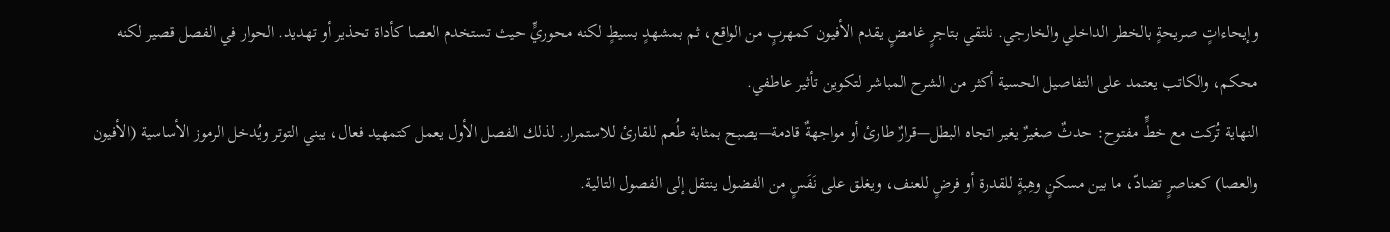وإيحاءاتٍ صريحةٍ بالخطر الداخلي والخارجي. نلتقي بتاجرٍ غامضٍ يقدم الأفيون كمهربٍ من الواقع، ثم بمشهدٍ بسيطٍ لكنه محوريٍّ حيث تستخدم العصا كأداة تحذير أو تهديد. الحوار في الفصل قصير لكنه محكم، والكاتب يعتمد على التفاصيل الحسية أكثر من الشرح المباشر لتكوين تأثير عاطفي.
النهاية تُركت مع خطٍّ مفتوح: حدثٌ صغيرٌ يغير اتجاه البطل—قرارٌ طارئ أو مواجهةٌ قادمة—يصبح بمثابة طُعم للقارئ للاستمرار. لذلك الفصل الأول يعمل كتمهيد فعال، يبني التوتر ويُدخل الرموز الأساسية (الأفيون والعصا) كعناصرٍ تضادّ، ما بين مسكنٍ وهِبةٍ للقدرة أو فرضٍ للعنف، ويغلق على نَفَسٍ من الفضول ينتقل إلى الفصول التالية.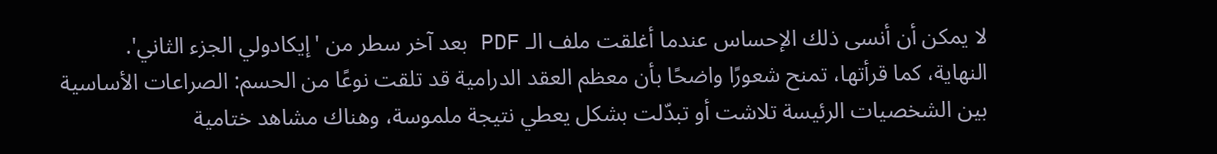لا يمكن أن أنسى ذلك الإحساس عندما أغلقت ملف الـ PDF بعد آخر سطر من 'إيكادولي الجزء الثاني'.
النهاية، كما قرأتها، تمنح شعورًا واضحًا بأن معظم العقد الدرامية قد تلقت نوعًا من الحسم: الصراعات الأساسية بين الشخصيات الرئيسة تلاشت أو تبدّلت بشكل يعطي نتيجة ملموسة، وهناك مشاهد ختامية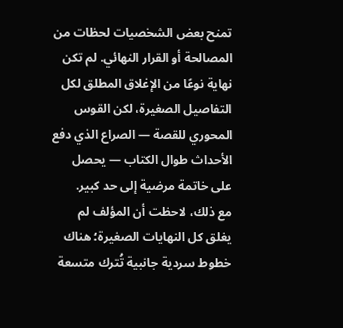تمنح بعض الشخصيات لحظات من المصالحة أو القرار النهائي. لم تكن نهاية نوعًا من الإغلاق المطلق لكل التفاصيل الصغيرة، لكن القوس المحوري للقصة — الصراع الذي دفع الأحداث طوال الكتاب — يحصل على خاتمة مرضية إلى حد كبير.
مع ذلك، لاحظت أن المؤلف لم يغلق كل النهايات الصغيرة؛ هناك خطوط سردية جانبية تُترك متسعة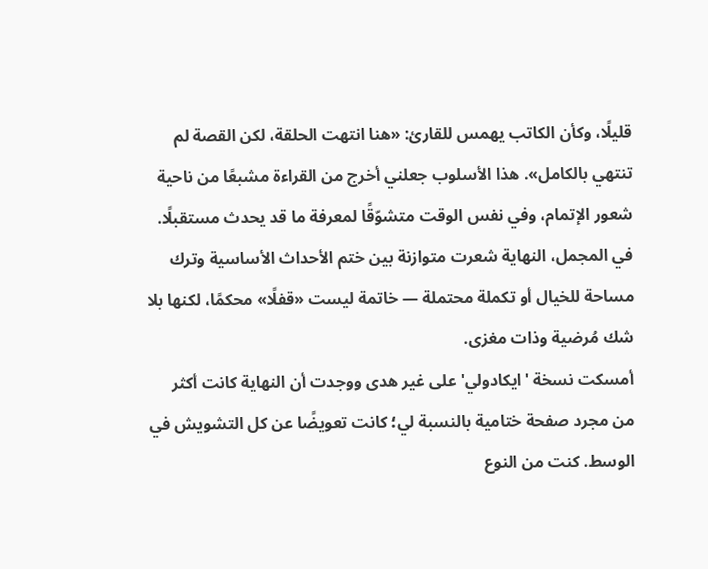قليلًا، وكأن الكاتب يهمس للقارئ: «هنا انتهت الحلقة، لكن القصة لم تنتهي بالكامل». هذا الأسلوب جعلني أخرج من القراءة مشبعًا من ناحية شعور الإتمام، وفي نفس الوقت متشوّقًا لمعرفة ما قد يحدث مستقبلًا. في المجمل، النهاية شعرت متوازنة بين ختم الأحداث الأساسية وترك مساحة للخيال أو تكملة محتملة — خاتمة ليست «قفلًا» محكمًا، لكنها بلا شك مُرضية وذات مغزى.
أمسكت نسخة 'ايكادولي' على غير هدى ووجدت أن النهاية كانت أكثر من مجرد صفحة ختامية بالنسبة لي؛ كانت تعويضًا عن كل التشويش في الوسط. كنت من النوع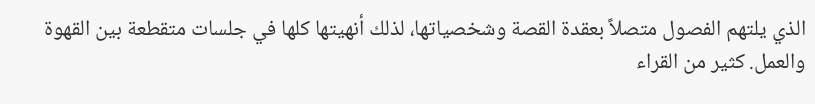الذي يلتهم الفصول متصلاً بعقدة القصة وشخصياتها، لذلك أنهيتها كلها في جلسات متقطعة بين القهوة والعمل. كثير من القراء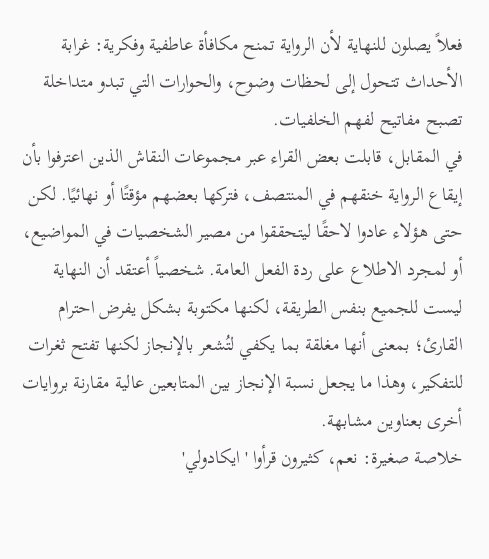فعلاً يصلون للنهاية لأن الرواية تمنح مكافأة عاطفية وفكرية: غرابة الأحداث تتحول إلى لحظات وضوح، والحوارات التي تبدو متداخلة تصبح مفاتيح لفهم الخلفيات.
في المقابل، قابلت بعض القراء عبر مجموعات النقاش الذين اعترفوا بأن إيقاع الرواية خنقهم في المنتصف، فتركها بعضهم مؤقتًا أو نهائيًا. لكن حتى هؤلاء عادوا لاحقًا ليتحققوا من مصير الشخصيات في المواضيع، أو لمجرد الاطلاع على ردة الفعل العامة. شخصياً أعتقد أن النهاية ليست للجميع بنفس الطريقة، لكنها مكتوبة بشكل يفرض احترام القارئ؛ بمعنى أنها مغلقة بما يكفي لتُشعر بالإنجاز لكنها تفتح ثغرات للتفكير، وهذا ما يجعل نسبة الإنجاز بين المتابعين عالية مقارنة بروايات أخرى بعناوين مشابهة.
خلاصة صغيرة: نعم، كثيرون قرأوا 'ايكادولي'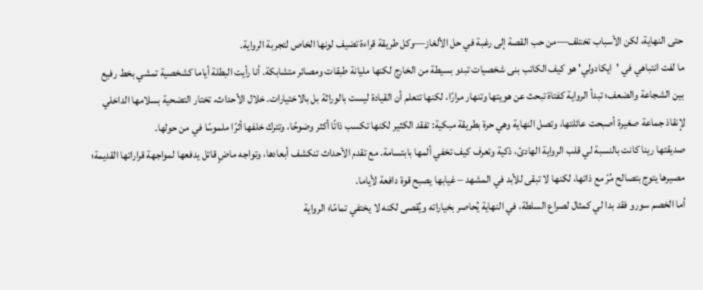حتى النهاية، لكن الأسباب تختلف—من حب القصة إلى رغبة في حل الألغاز—وكل طريقة قراءة تضيف لونها الخاص لتجربة الرواية.
ما لفت انتباهي في 'ايكادولي' هو كيف الكاتب بنى شخصيات تبدو بسيطة من الخارج لكنها مليانة طبقات ومصائر متشابكة. أنا رأيت البطلة أياما كشخصية تمشي بخط رفيع بين الشجاعة والضعف؛ تبدأ الرواية كفتاة تبحث عن هويتها وتنهار مرارًا، لكنها تتعلم أن القيادة ليست بالوراثة بل بالاختيارات. خلال الأحداث، تختار التضحية بسلامها الداخلي لإنقاذ جماعة صغيرة أصبحت عائلتها، وتصل النهاية وهي حرة بطريقة مبكية: تفقد الكثير لكنها تكسب ذاتًا أكثر وضوحًا، وتترك خلفها أثرًا ملموسًا في من حولها.
صديقتها رينا كانت بالنسبة لي قلب الرواية الهادئ، ذكية وتعرف كيف تخفي ألمها بابتسامة. مع تقدم الأحداث تنكشف أبعادها، وتواجه ماضٍ قاتل يدفعها لمواجهة قراراتها القديمة؛ مصيرها يتوج بتصالح مُرّ مع ذاتها، لكنها لا تبقى للأبد في المشهد – غيابها يصبح قوة دافعة لأياما.
أما الخصم سورو فقد بدا لي كمثال لصراع السلطة، في النهاية يُحاصر بخياراته ويُقصى لكنه لا يختفي تمامًا؛ الرواية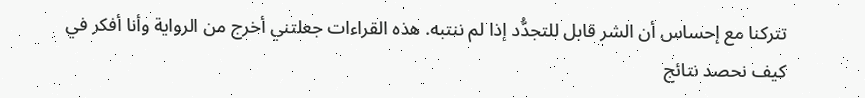تتركنا مع إحساس أن الشر قابل للتجدُّد إذا لم ننتبه. هذه القراءات جعلتني أخرج من الرواية وأنا أفكر في كيف نحصد نتائج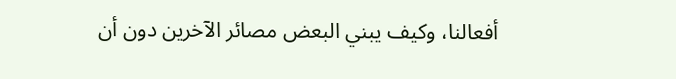أفعالنا، وكيف يبني البعض مصائر الآخرين دون أن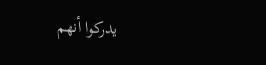يدركوا أنهم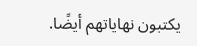يكتبون نهاياتهم أيضًا.